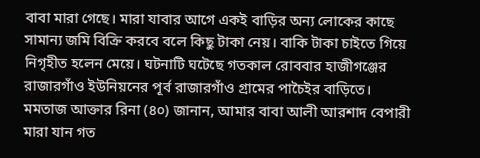বাবা মারা গেছে। মারা যাবার আগে একই বাড়ির অন্য লোকের কাছে সামান্য জমি বিক্রি করবে বলে কিছু টাকা নেয়। বাকি টাকা চাইতে গিয়ে নিগৃহীত হলেন মেয়ে। ঘটনাটি ঘটেছে গতকাল রোববার হাজীগঞ্জের রাজারগাঁও ইউনিয়নের পূর্ব রাজারগাঁও গ্রামের পাচৈইর বাড়িতে।
মমতাজ আক্তার রিনা (৪০) জানান, আমার বাবা আলী আরশাদ বেপারী মারা যান গত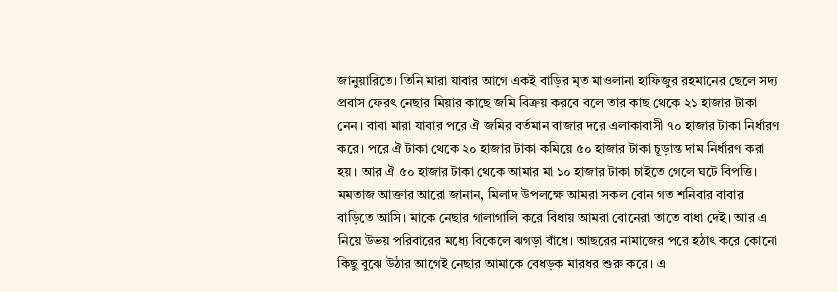জানুয়ারিতে। তিনি মারা যাবার আগে একই বাড়ির মৃত মাওলানা হাফিজুর রহমানের ছেলে সদ্য প্রবাস ফেরৎ নেছার মিয়ার কাছে জমি বিক্রয় করবে বলে তার কাছ থেকে ২১ হাজার টাকা নেন। বাবা মারা যাবার পরে ঐ জমির বর্তমান বাজার দরে এলাকাবাসী ৭০ হাজার টাকা নির্ধারণ করে। পরে ঐ টাকা থেকে ২০ হাজার টাকা কমিয়ে ৫০ হাজার টাকা চূড়ান্ত দাম নির্ধারণ করা হয়। আর ঐ ৫০ হাজার টাকা থেকে আমার মা ১০ হাজার টাকা চাইতে গেলে ঘটে বিপত্তি।
মমতাজ আক্তার আরো জানান, মিলাদ উপলক্ষে আমরা সকল বোন গত শনিবার বাবার বাড়িতে আসি। মাকে নেছার গালাগালি করে বিধায় আমরা বোনেরা তাতে বাধা দেই। আর এ নিয়ে উভয় পরিবারের মধ্যে বিকেলে ঝগড়া বাঁধে। আছরের নামাজের পরে হঠাৎ করে কোনো কিছু বুঝে উঠার আগেই নেছার আমাকে বেধড়ক মারধর শুরু করে। এ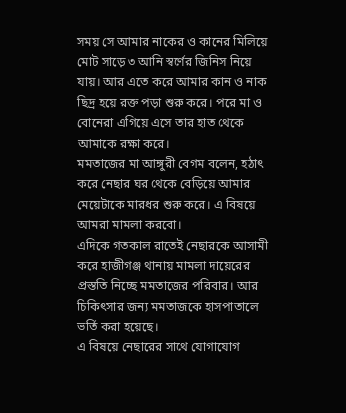সময় সে আমার নাকের ও কানের মিলিয়ে মোট সাড়ে ৩ আনি স্বর্ণের জিনিস নিয়ে যায়। আর এতে করে আমার কান ও নাক ছিদ্র হয়ে রক্ত পড়া শুরু করে। পরে মা ও বোনেরা এগিয়ে এসে তার হাত থেকে আমাকে রক্ষা করে।
মমতাজের মা আঙ্গুরী বেগম বলেন, হঠাৎ করে নেছার ঘর থেকে বেড়িয়ে আমার মেয়েটাকে মারধর শুরু করে। এ বিষয়ে আমরা মামলা করবো।
এদিকে গতকাল রাতেই নেছারকে আসামী করে হাজীগঞ্জ থানায় মামলা দায়েরের প্রস্ততি নিচ্ছে মমতাজের পরিবার। আর চিকিৎসার জন্য মমতাজকে হাসপাতালে ভর্তি করা হয়েছে।
এ বিষয়ে নেছারের সাথে যোগাযোগ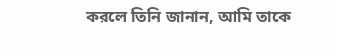করলে তিনি জানান, আমি তাকে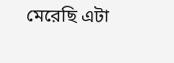মেরেছি এটা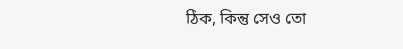ঠিক, কিন্তু সেও তো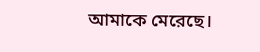আমাকে মেরেছে।